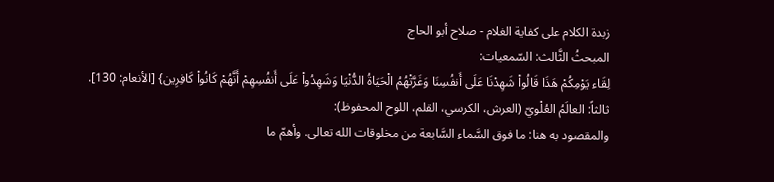زبدة الكلام على كفاية الغلام - صلاح أبو الحاج
المبحثُ الثَّالث: السّمعيات:
لِقَاء يَوْمِكُمْ هَذَا قَالُواْ شَهِدْنَا عَلَى أَنفُسِنَا وَغَرَّتْهُمُ الْحَيَاةُ الدُّنْيَا وَشَهِدُواْ عَلَى أَنفُسِهِمْ أَنَّهُمْ كَانُواْ كَافِرِين} [الأنعام: 130].
ثالثاً: العالَمُ العُلْويّ (العرش، الكرسي، القلم، اللوح المحفوظ):
والمقصود به هنا: ما فوق السَّماء السَّابعة من مخلوقات الله تعالى. وأهمّ ما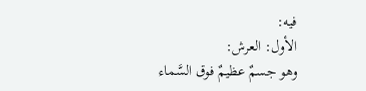فيه:
الأول: العرش:
وهو جسمٌ عظيمٌ فوق السَّماء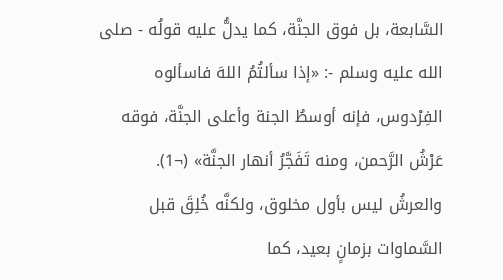السَّابعة، بل فوق الجنَّة، كما يدلُّ عليه قولُه - صلى الله عليه وسلم -: «إذا سألتُمُ اللهَ فاسألوه الفِرْدوس، فإنه أوسطُ الجنة وأعلى الجنَّة، فوقه عَرْشُ الرَّحمن، ومنه تَفَجَّرُ أنهار الجنَّة» (¬1).
والعرشُ ليس بأول مخلوق، ولكنَّه خُلِقَ قبل السَّماوات بزمانٍ بعيد، كما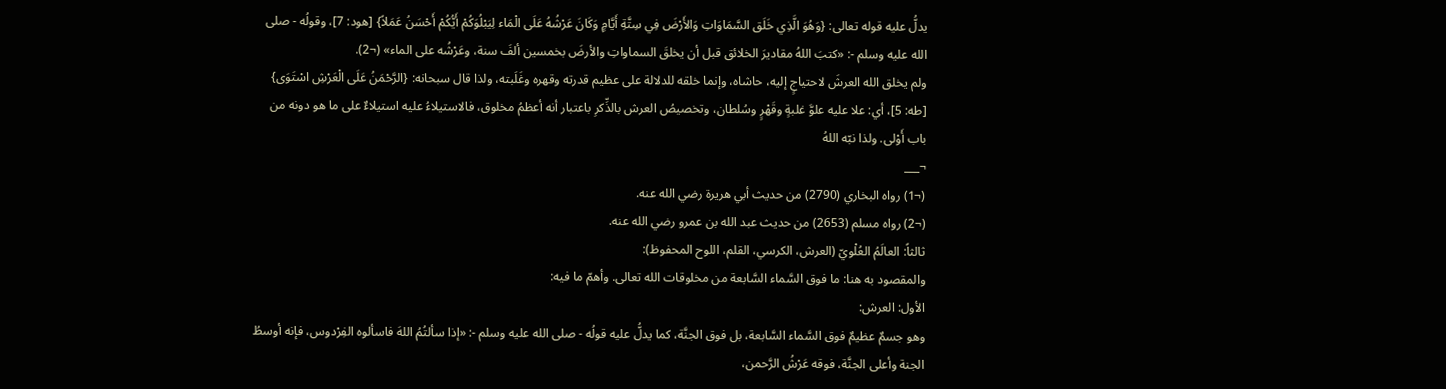يدلُّ عليه قوله تعالى: {وَهُوَ الَّذِي خَلَق السَّمَاوَاتِ وَالأَرْضَ فِي سِتَّةِ أَيَّامٍ وَكَانَ عَرْشُهُ عَلَى الْمَاء لِيَبْلُوَكُمْ أَيُّكُمْ أَحْسَنُ عَمَلاً} [هود: 7]، وقولُه - صلى الله عليه وسلم -: «كتبَ اللهُ مقاديرَ الخلائق قبل أن يخلقَ السماواتِ والأرضَ بخمسين ألفَ سنة، وعَرْشُه على الماء» (¬2).
ولم يخلق الله العرشَ لاحتياجٍ إليه، حاشاه، وإنما خلقه للدلالة على عظيم قدرته وقهره وغَلَبته، ولذا قال سبحانه: {الرَّحْمَنُ عَلَى الْعَرْشِ اسْتَوَى} [طه: 5]، أي: علا عليه علوَّ غلبةٍ وقَهْرٍ وسُلطان، وتخصيصُ العرش بالذِّكرِ باعتبار أنه أعظمُ مخلوق، فالاستيلاءُ عليه استيلاءٌ على ما هو دونه من باب أَوْلى. ولذا نبّه اللهُ
¬___
(¬1) رواه البخاري (2790) من حديث أبي هريرة رضي الله عنه.
(¬2) رواه مسلم (2653) من حديث عبد الله بن عمرو رضي الله عنه.
ثالثاً: العالَمُ العُلْويّ (العرش، الكرسي، القلم، اللوح المحفوظ):
والمقصود به هنا: ما فوق السَّماء السَّابعة من مخلوقات الله تعالى. وأهمّ ما فيه:
الأول: العرش:
وهو جسمٌ عظيمٌ فوق السَّماء السَّابعة، بل فوق الجنَّة، كما يدلُّ عليه قولُه - صلى الله عليه وسلم -: «إذا سألتُمُ اللهَ فاسألوه الفِرْدوس، فإنه أوسطُ الجنة وأعلى الجنَّة، فوقه عَرْشُ الرَّحمن،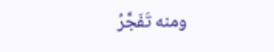ومنه تَفَجَّرُ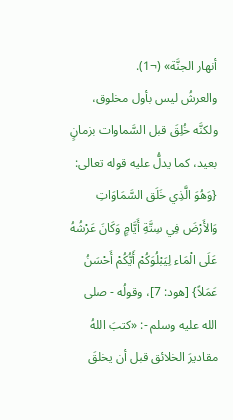أنهار الجنَّة» (¬1).
والعرشُ ليس بأول مخلوق، ولكنَّه خُلِقَ قبل السَّماوات بزمانٍ بعيد، كما يدلُّ عليه قوله تعالى: {وَهُوَ الَّذِي خَلَق السَّمَاوَاتِ وَالأَرْضَ فِي سِتَّةِ أَيَّامٍ وَكَانَ عَرْشُهُ عَلَى الْمَاء لِيَبْلُوَكُمْ أَيُّكُمْ أَحْسَنُ عَمَلاً} [هود: 7]، وقولُه - صلى الله عليه وسلم -: «كتبَ اللهُ مقاديرَ الخلائق قبل أن يخلقَ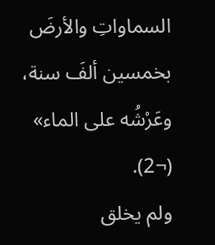السماواتِ والأرضَ بخمسين ألفَ سنة، وعَرْشُه على الماء» (¬2).
ولم يخلق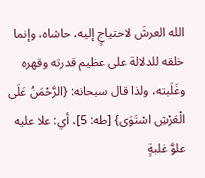الله العرشَ لاحتياجٍ إليه، حاشاه، وإنما خلقه للدلالة على عظيم قدرته وقهره وغَلَبته، ولذا قال سبحانه: {الرَّحْمَنُ عَلَى الْعَرْشِ اسْتَوَى} [طه: 5]، أي: علا عليه علوَّ غلبةٍ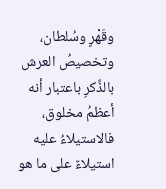وقَهْرٍ وسُلطان، وتخصيصُ العرش بالذِّكرِ باعتبار أنه أعظمُ مخلوق، فالاستيلاءُ عليه استيلاءٌ على ما هو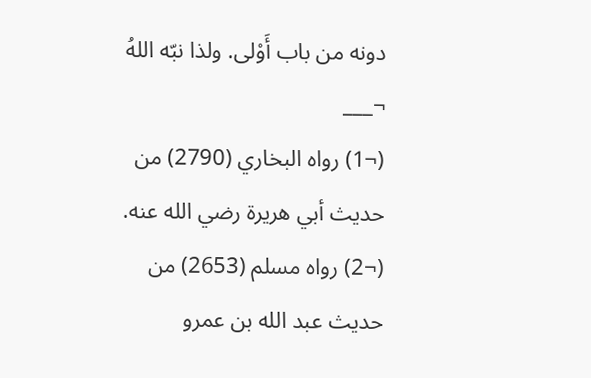دونه من باب أَوْلى. ولذا نبّه اللهُ
¬___
(¬1) رواه البخاري (2790) من حديث أبي هريرة رضي الله عنه.
(¬2) رواه مسلم (2653) من حديث عبد الله بن عمرو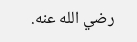رضي الله عنه.